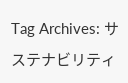Tag Archives: サステナビリティ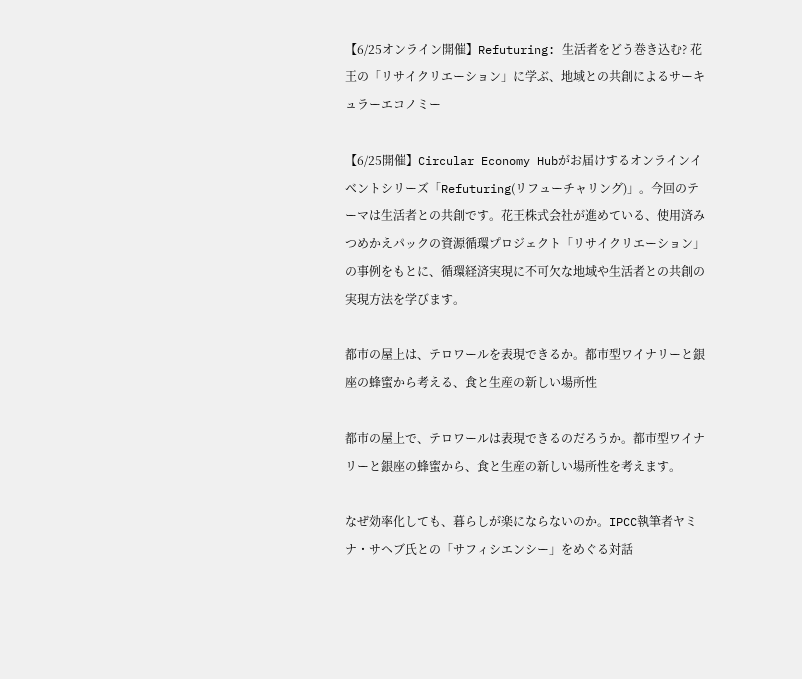【6/25オンライン開催】Refuturing: 生活者をどう巻き込む? 花王の「リサイクリエーション」に学ぶ、地域との共創によるサーキュラーエコノミー

【6/25開催】Circular Economy Hubがお届けするオンラインイベントシリーズ「Refuturing(リフューチャリング)」。今回のテーマは生活者との共創です。花王株式会社が進めている、使用済みつめかえパックの資源循環プロジェクト「リサイクリエーション」の事例をもとに、循環経済実現に不可欠な地域や生活者との共創の実現方法を学びます。

都市の屋上は、テロワールを表現できるか。都市型ワイナリーと銀座の蜂蜜から考える、食と生産の新しい場所性

都市の屋上で、テロワールは表現できるのだろうか。都市型ワイナリーと銀座の蜂蜜から、食と生産の新しい場所性を考えます。

なぜ効率化しても、暮らしが楽にならないのか。IPCC執筆者ヤミナ・サヘブ氏との「サフィシエンシー」をめぐる対話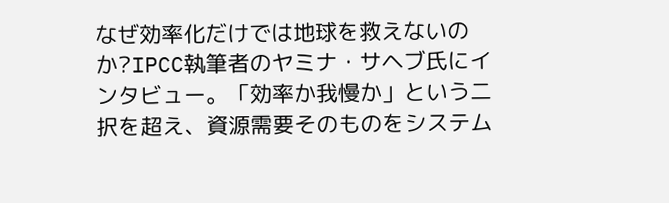なぜ効率化だけでは地球を救えないのか?IPCC執筆者のヤミナ・サヘブ氏にインタビュー。「効率か我慢か」という二択を超え、資源需要そのものをシステム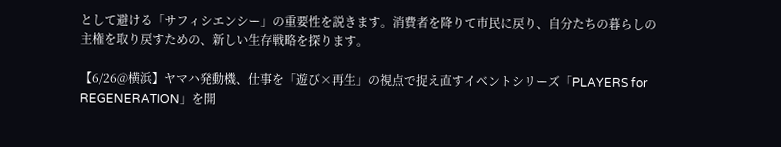として避ける「サフィシエンシー」の重要性を説きます。消費者を降りて市民に戻り、自分たちの暮らしの主権を取り戻すための、新しい生存戦略を探ります。

【6/26@横浜】ヤマハ発動機、仕事を「遊び×再生」の視点で捉え直すイベントシリーズ「PLAYERS for REGENERATION」を開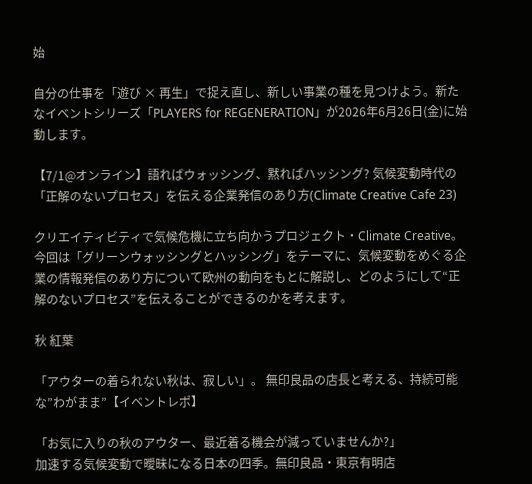始

自分の仕事を「遊び × 再生」で捉え直し、新しい事業の種を見つけよう。新たなイベントシリーズ「PLAYERS for REGENERATION」が2026年6月26日(金)に始動します。

【7/1@オンライン】語ればウォッシング、黙ればハッシング? 気候変動時代の「正解のないプロセス」を伝える企業発信のあり方(Climate Creative Cafe 23)

クリエイティビティで気候危機に立ち向かうプロジェクト・Climate Creative。今回は「グリーンウォッシングとハッシング」をテーマに、気候変動をめぐる企業の情報発信のあり方について欧州の動向をもとに解説し、どのようにして“正解のないプロセス”を伝えることができるのかを考えます。

秋 紅葉

「アウターの着られない秋は、寂しい」。 無印良品の店長と考える、持続可能な”わがまま”【イベントレポ】

「お気に入りの秋のアウター、最近着る機会が減っていませんか?」
加速する気候変動で曖昧になる日本の四季。無印良品・東京有明店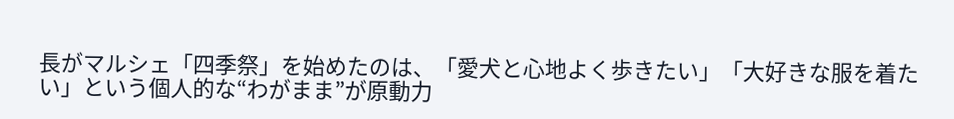長がマルシェ「四季祭」を始めたのは、「愛犬と心地よく歩きたい」「大好きな服を着たい」という個人的な“わがまま”が原動力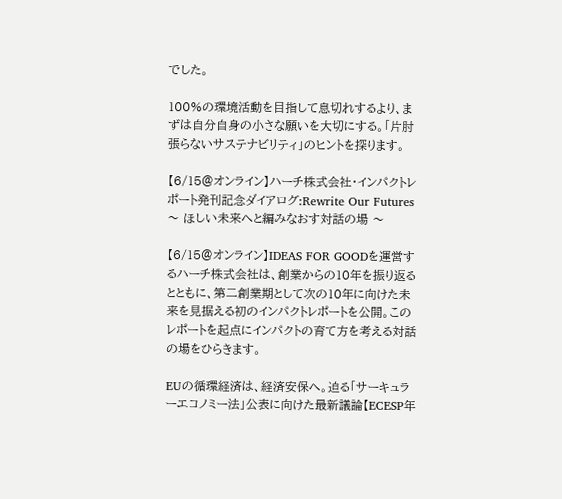でした。

100%の環境活動を目指して息切れするより、まずは自分自身の小さな願いを大切にする。「片肘張らないサステナビリティ」のヒントを探ります。

【6/15@オンライン】ハーチ株式会社・インパクトレポート発刊記念ダイアログ:Rewrite Our Futures 〜 ほしい未来へと編みなおす対話の場 〜

【6/15@オンライン】IDEAS FOR GOODを運営するハーチ株式会社は、創業からの10年を振り返るとともに、第二創業期として次の10年に向けた未来を見据える初のインパクトレポートを公開。このレポートを起点にインパクトの育て方を考える対話の場をひらきます。

EUの循環経済は、経済安保へ。迫る「サーキュラーエコノミー法」公表に向けた最新議論【ECESP年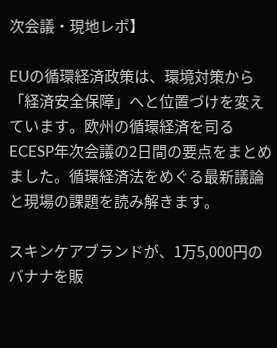次会議・現地レポ】

EUの循環経済政策は、環境対策から「経済安全保障」へと位置づけを変えています。欧州の循環経済を司るECESP年次会議の2日間の要点をまとめました。循環経済法をめぐる最新議論と現場の課題を読み解きます。

スキンケアブランドが、1万5,000円のバナナを販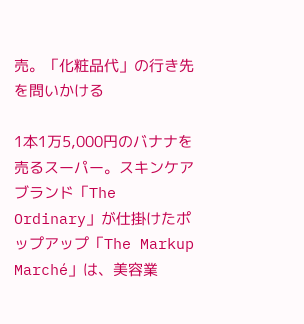売。「化粧品代」の行き先を問いかける

1本1万5,000円のバナナを売るスーパー。スキンケアブランド「The Ordinary」が仕掛けたポップアップ「The Markup Marché」は、美容業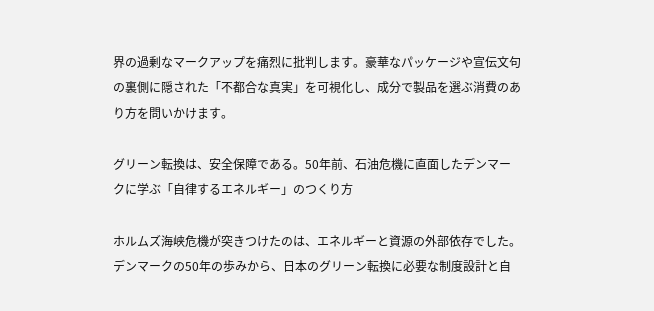界の過剰なマークアップを痛烈に批判します。豪華なパッケージや宣伝文句の裏側に隠された「不都合な真実」を可視化し、成分で製品を選ぶ消費のあり方を問いかけます。

グリーン転換は、安全保障である。50年前、石油危機に直面したデンマークに学ぶ「自律するエネルギー」のつくり方

ホルムズ海峡危機が突きつけたのは、エネルギーと資源の外部依存でした。デンマークの50年の歩みから、日本のグリーン転換に必要な制度設計と自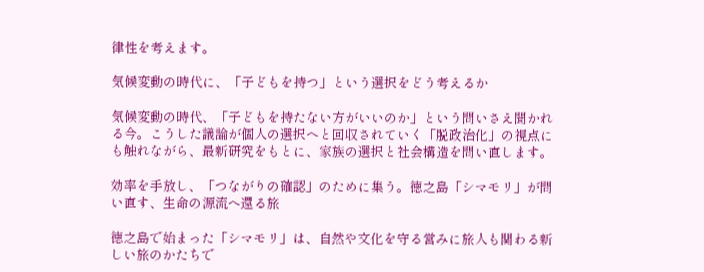律性を考えます。

気候変動の時代に、「子どもを持つ」という選択をどう考えるか

気候変動の時代、「子どもを持たない方がいいのか」という問いさえ聞かれる今。こうした議論が個人の選択へと回収されていく「脱政治化」の視点にも触れながら、最新研究をもとに、家族の選択と社会構造を問い直します。

効率を手放し、「つながりの確認」のために集う。徳之島「シマモリ」が問い直す、生命の源流へ還る旅

徳之島で始まった「シマモリ」は、自然や文化を守る営みに旅人も関わる新しい旅のかたちで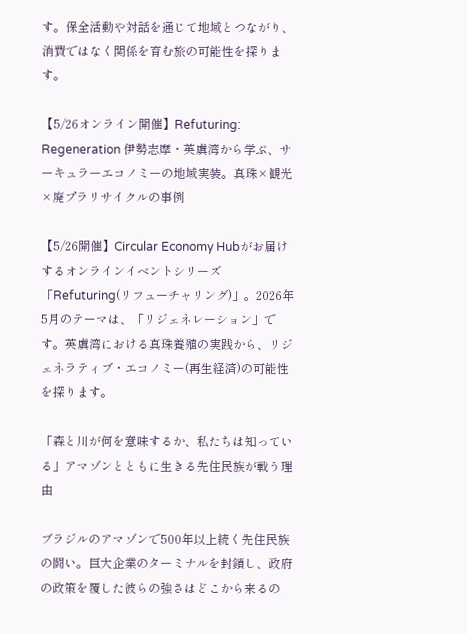す。保全活動や対話を通じて地域とつながり、消費ではなく関係を育む旅の可能性を探ります。

【5/26オンライン開催】Refuturing: Regeneration 伊勢志摩・英虞湾から学ぶ、サーキュラーエコノミーの地域実装。真珠×観光×廃プラリサイクルの事例

【5/26開催】Circular Economy Hubがお届けするオンラインイベントシリーズ「Refuturing(リフューチャリング)」。2026年5月のテーマは、「リジェネレーション」です。英虞湾における真珠養殖の実践から、リジェネラティブ・エコノミー(再生経済)の可能性を探ります。

「森と川が何を意味するか、私たちは知っている」アマゾンとともに生きる先住民族が戦う理由

ブラジルのアマゾンで500年以上続く先住民族の闘い。巨大企業のターミナルを封鎖し、政府の政策を覆した彼らの強さはどこから来るの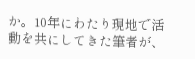か。10年にわたり現地で活動を共にしてきた筆者が、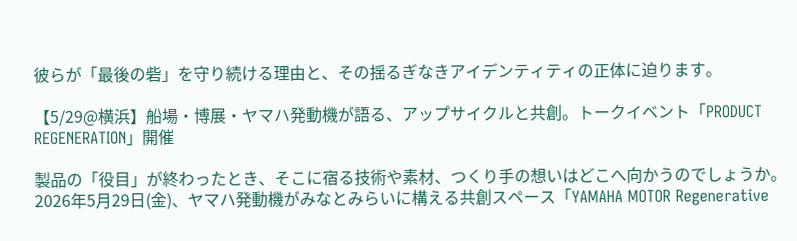彼らが「最後の砦」を守り続ける理由と、その揺るぎなきアイデンティティの正体に迫ります。

【5/29@横浜】船場・博展・ヤマハ発動機が語る、アップサイクルと共創。トークイベント「PRODUCT REGENERATION」開催

製品の「役目」が終わったとき、そこに宿る技術や素材、つくり手の想いはどこへ向かうのでしょうか。2026年5月29日(金)、ヤマハ発動機がみなとみらいに構える共創スペース「YAMAHA MOTOR Regenerative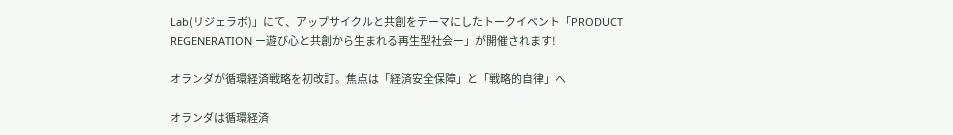Lab(リジェラボ)」にて、アップサイクルと共創をテーマにしたトークイベント「PRODUCT REGENERATION ー遊び心と共創から生まれる再生型社会ー」が開催されます!

オランダが循環経済戦略を初改訂。焦点は「経済安全保障」と「戦略的自律」へ

オランダは循環経済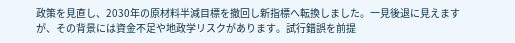政策を見直し、2030年の原材料半減目標を撤回し新指標へ転換しました。一見後退に見えますが、その背景には資金不足や地政学リスクがあります。試行錯誤を前提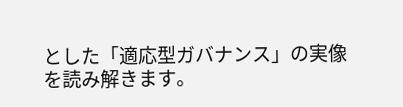とした「適応型ガバナンス」の実像を読み解きます。